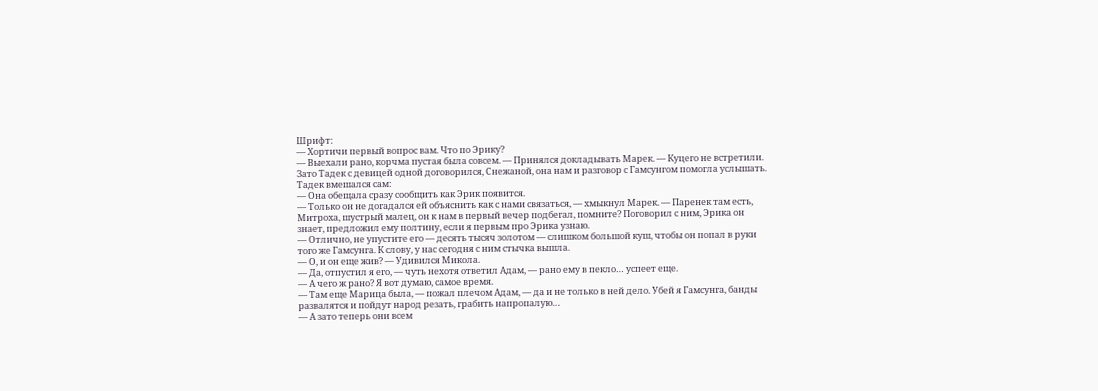Шрифт:
— Хортичи первый вопрос вам. Что по Эрику?
— Выехали рано, корчма пустая была совсем. — Принялся докладывать Марек. — Куцего не встретили. Зато Тадек с девицей одной договорился, Снежаной, она нам и разговор с Гамсунгом помогла услышать.
Тадек вмешался сам:
— Она обещала сразу сообщить как Эрик появится.
— Только он не догадался ей объяснить как с нами связаться, — хмыкнул Марек. — Паренек там есть, Митроха, шустрый малец, он к нам в первый вечер подбегал, помните? Поговорил с ним, Эрика он знает, предложил ему полтину, если я первым про Эрика узнаю.
— Отлично, не упустите его — десять тысяч золотом — слишком большой куш, чтобы он попал в руки того же Гамсунга. К слову, у нас сегодня с ним стычка вышла.
— О, и он еще жив? — Удивился Микола.
— Да, отпустил я его, — чуть нехотя ответил Адам, — рано ему в пекло… успеет еще.
— А чего ж рано? Я вот думаю, самое время.
— Там еще Марица была, — пожал плечом Адам, — да и не только в ней дело. Убей я Гамсунга, банды развалятся и пойдут народ резать, грабить напропалую…
— А зато теперь они всем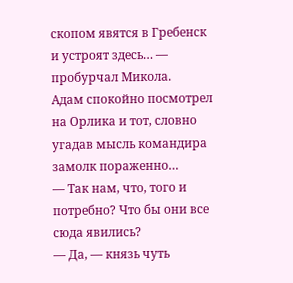скопом явятся в Гребенск и устроят здесь… — пробурчал Микола.
Адам спокойно посмотрел на Орлика и тот, словно угадав мысль командира замолк пораженно…
— Так нам, что, того и потребно? Что бы они все сюда явились?
— Да, — князь чуть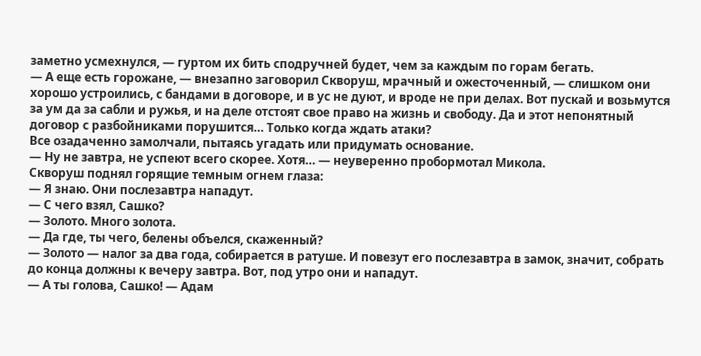заметно усмехнулся, — гуртом их бить сподручней будет, чем за каждым по горам бегать.
— А еще есть горожане, — внезапно заговорил Скворуш, мрачный и ожесточенный, — слишком они хорошо устроились, с бандами в договоре, и в ус не дуют, и вроде не при делах. Вот пускай и возьмутся за ум да за сабли и ружья, и на деле отстоят свое право на жизнь и свободу. Да и этот непонятный договор с разбойниками порушится… Только когда ждать атаки?
Все озадаченно замолчали, пытаясь угадать или придумать основание.
— Ну не завтра, не успеют всего скорее. Хотя… — неуверенно пробормотал Микола.
Скворуш поднял горящие темным огнем глаза:
— Я знаю. Они послезавтра нападут.
— С чего взял, Сашко?
— Золото. Много золота.
— Да где, ты чего, белены объелся, скаженный?
— Золото — налог за два года, собирается в ратуше. И повезут его послезавтра в замок, значит, собрать до конца должны к вечеру завтра. Вот, под утро они и нападут.
— А ты голова, Сашко! — Адам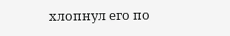хлопнул его по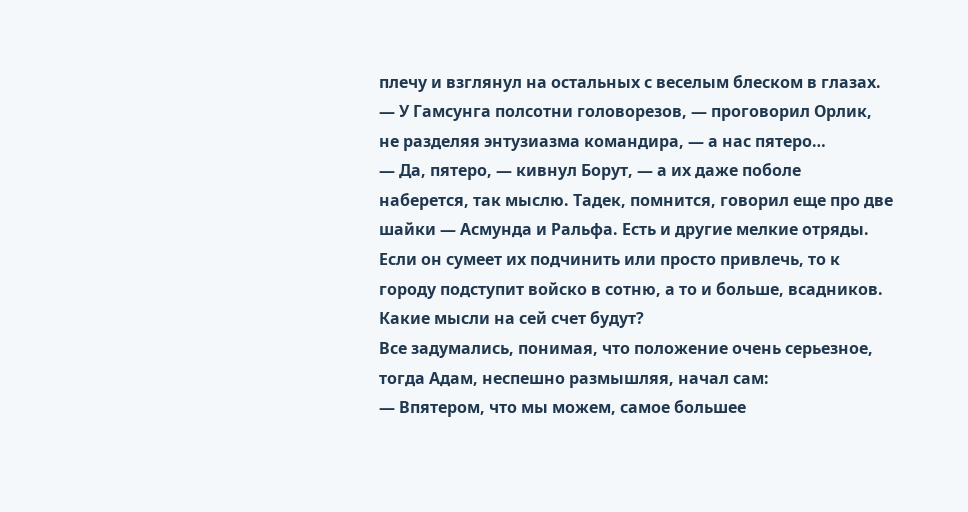плечу и взглянул на остальных с веселым блеском в глазах.
— У Гамсунга полсотни головорезов, — проговорил Орлик, не разделяя энтузиазма командира, — а нас пятеро…
— Да, пятеро, — кивнул Борут, — а их даже поболе наберется, так мыслю. Тадек, помнится, говорил еще про две шайки — Асмунда и Ральфа. Есть и другие мелкие отряды. Если он сумеет их подчинить или просто привлечь, то к городу подступит войско в сотню, а то и больше, всадников. Какие мысли на сей счет будут?
Все задумались, понимая, что положение очень серьезное, тогда Адам, неспешно размышляя, начал сам:
— Впятером, что мы можем, самое большее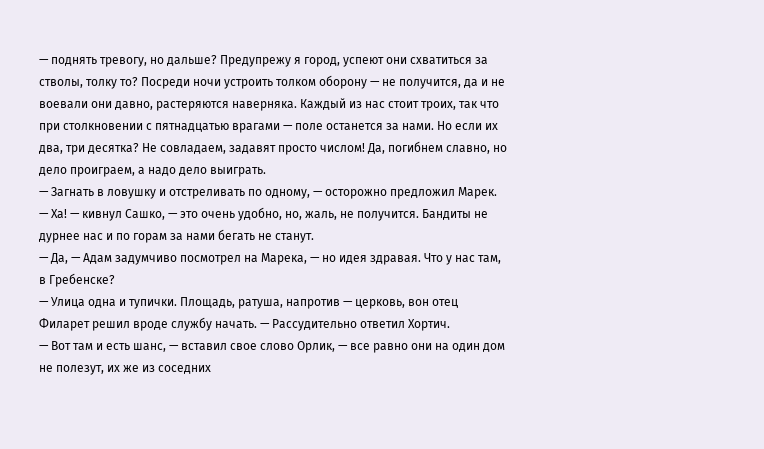— поднять тревогу, но дальше? Предупрежу я город, успеют они схватиться за стволы, толку то? Посреди ночи устроить толком оборону — не получится, да и не воевали они давно, растеряются наверняка. Каждый из нас стоит троих, так что при столкновении с пятнадцатью врагами — поле останется за нами. Но если их два, три десятка? Не совладаем, задавят просто числом! Да, погибнем славно, но дело проиграем, а надо дело выиграть.
— Загнать в ловушку и отстреливать по одному, — осторожно предложил Марек.
— Ха! — кивнул Сашко, — это очень удобно, но, жаль, не получится. Бандиты не дурнее нас и по горам за нами бегать не станут.
— Да, — Адам задумчиво посмотрел на Марека, — но идея здравая. Что у нас там, в Гребенске?
— Улица одна и тупички. Площадь, ратуша, напротив — церковь, вон отец Филарет решил вроде службу начать. — Рассудительно ответил Хортич.
— Вот там и есть шанс, — вставил свое слово Орлик, — все равно они на один дом не полезут, их же из соседних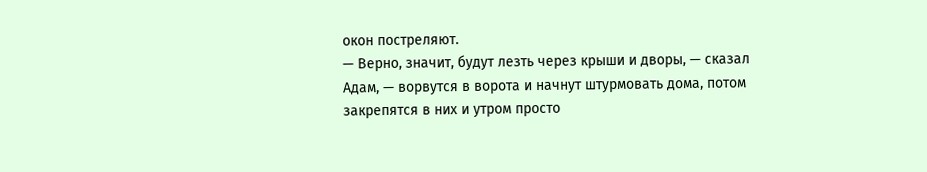окон постреляют.
— Верно, значит, будут лезть через крыши и дворы, — сказал Адам, — ворвутся в ворота и начнут штурмовать дома, потом закрепятся в них и утром просто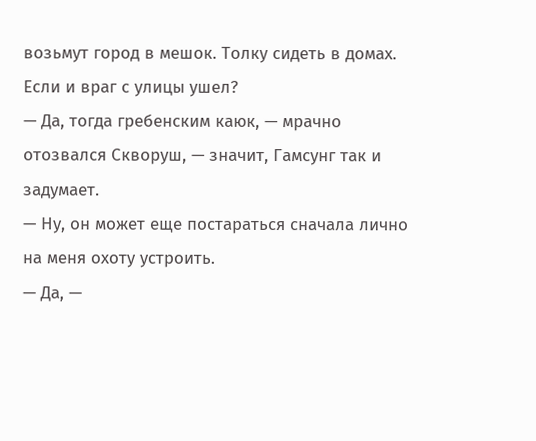возьмут город в мешок. Толку сидеть в домах. Если и враг с улицы ушел?
— Да, тогда гребенским каюк, — мрачно отозвался Скворуш, — значит, Гамсунг так и задумает.
— Ну, он может еще постараться сначала лично на меня охоту устроить.
— Да, —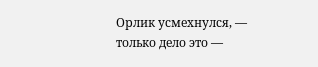Орлик усмехнулся, — только дело это —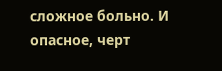сложное больно. И опасное, черт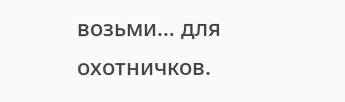возьми… для охотничков.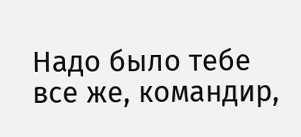Надо было тебе все же, командир,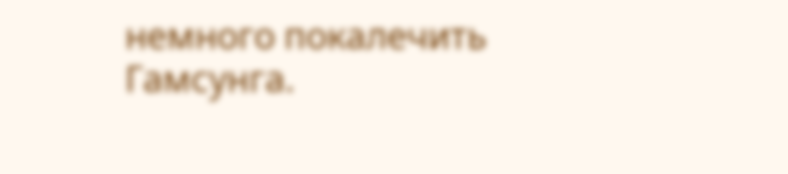немного покалечить Гамсунга.